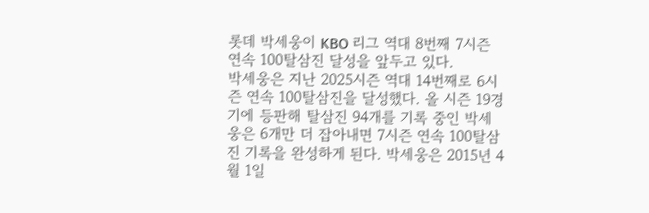롯데 박세웅이 KBO 리그 역대 8번째 7시즌 연속 100탈삼진 달성을 앞두고 있다.
박세웅은 지난 2025시즌 역대 14번째로 6시즌 연속 100탈삼진을 달성했다. 올 시즌 19경기에 등판해 탈삼진 94개를 기록 중인 박세웅은 6개만 더 잡아내면 7시즌 연속 100탈삼진 기록을 완성하게 된다. 박세웅은 2015년 4월 1일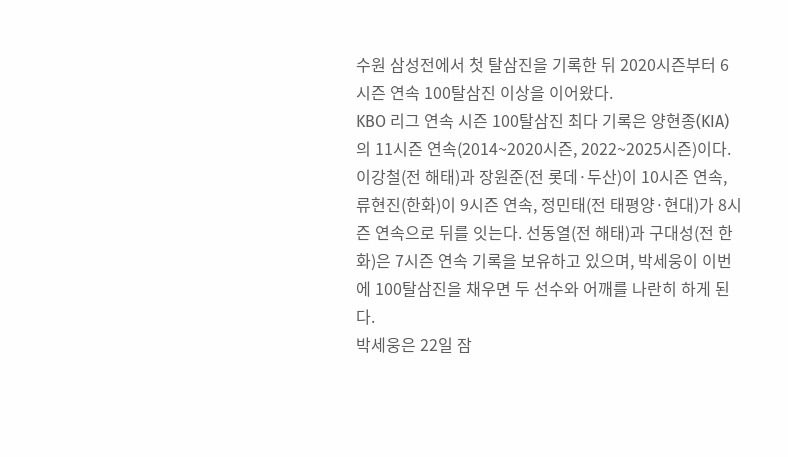수원 삼성전에서 첫 탈삼진을 기록한 뒤 2020시즌부터 6시즌 연속 100탈삼진 이상을 이어왔다.
KBO 리그 연속 시즌 100탈삼진 최다 기록은 양현종(KIA)의 11시즌 연속(2014~2020시즌, 2022~2025시즌)이다. 이강철(전 해태)과 장원준(전 롯데·두산)이 10시즌 연속, 류현진(한화)이 9시즌 연속, 정민태(전 태평양·현대)가 8시즌 연속으로 뒤를 잇는다. 선동열(전 해태)과 구대성(전 한화)은 7시즌 연속 기록을 보유하고 있으며, 박세웅이 이번에 100탈삼진을 채우면 두 선수와 어깨를 나란히 하게 된다.
박세웅은 22일 잠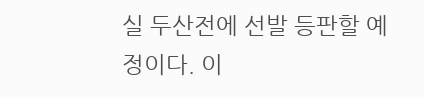실 두산전에 선발 등판할 예정이다. 이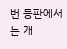번 등판에서는 개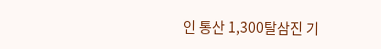인 통산 1,300탈삼진 기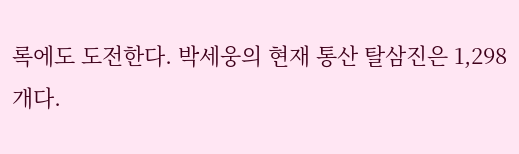록에도 도전한다. 박세웅의 현재 통산 탈삼진은 1,298개다.